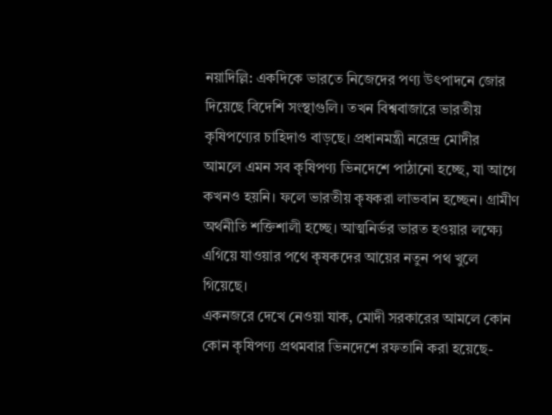নয়াদিল্লি: একদিকে ভারতে নিজেদের পণ্য উৎপাদনে জোর দিয়েছে বিদেশি সংস্থাগুলি। তখন বিশ্ববাজারে ভারতীয় কৃষিপণ্যের চাহিদাও বাড়ছে। প্রধানমন্ত্রী নরেন্দ্র মোদীর আমলে এমন সব কৃষিপণ্য ভিনদেশে পাঠানো হচ্ছে, যা আগে কখনও হয়নি। ফলে ভারতীয় কৃষকরা লাভবান হচ্ছেন। গ্রামীণ অর্থনীতি শক্তিশালী হচ্ছে। আত্মনির্ভর ভারত হওয়ার লক্ষ্যে এগিয়ে যাওয়ার পথে কৃষকদের আয়ের নতুন পথ খুলে গিয়েছে।
একনজরে দেখে নেওয়া যাক, মোদী সরকারের আমলে কোন কোন কৃষিপণ্য প্রথমবার ভিনদেশে রফতানি করা হয়েছে-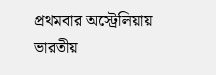প্রথমবার অস্ট্রেলিয়ায় ভারতীয়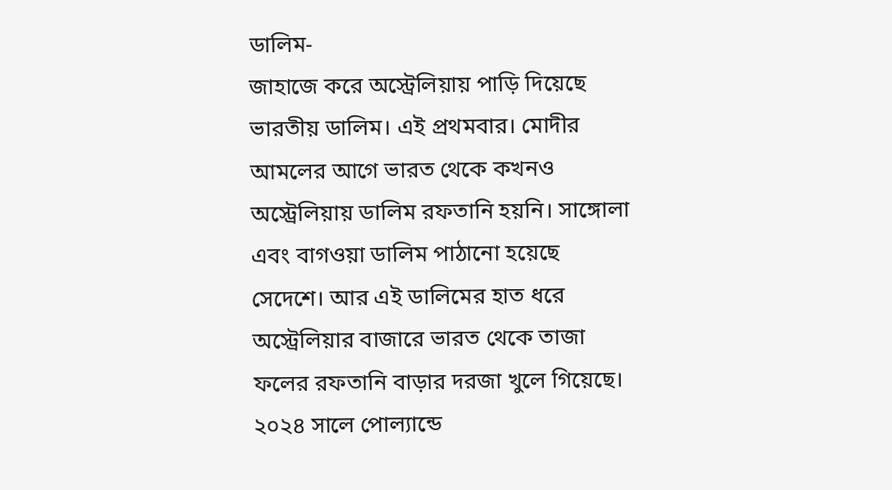ডালিম-
জাহাজে করে অস্ট্রেলিয়ায় পাড়ি দিয়েছে ভারতীয় ডালিম। এই প্রথমবার। মোদীর আমলের আগে ভারত থেকে কখনও অস্ট্রেলিয়ায় ডালিম রফতানি হয়নি। সাঙ্গোলা এবং বাগওয়া ডালিম পাঠানো হয়েছে সেদেশে। আর এই ডালিমের হাত ধরে অস্ট্রেলিয়ার বাজারে ভারত থেকে তাজা ফলের রফতানি বাড়ার দরজা খুলে গিয়েছে।
২০২৪ সালে পোল্যান্ডে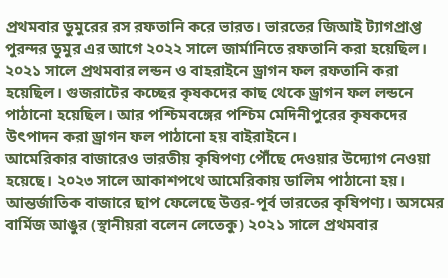প্রথমবার ডুমুরের রস রফতানি করে ভারত। ভারতের জিআই ট্যাগপ্রাপ্ত পুরন্দর ডুমুর এর আগে ২০২২ সালে জার্মানিতে রফতানি করা হয়েছিল। ২০২১ সালে প্রথমবার লন্ডন ও বাহরাইনে ড্রাগন ফল রফতানি করা হয়েছিল। গুজরাটের কচ্ছের কৃষকদের কাছ থেকে ড্রাগন ফল লন্ডনে পাঠানো হয়েছিল। আর পশ্চিমবঙ্গের পশ্চিম মেদিনীপুরের কৃষকদের উৎপাদন করা ড্রাগন ফল পাঠানো হয় বাইরাইনে।
আমেরিকার বাজারেও ভারতীয় কৃষিপণ্য পৌঁছে দেওয়ার উদ্যোগ নেওয়া হয়েছে। ২০২৩ সালে আকাশপথে আমেরিকায় ডালিম পাঠানো হয়।
আন্তর্জাতিক বাজারে ছাপ ফেলেছে উত্তর-পূর্ব ভারতের কৃষিপণ্য। অসমের বার্মিজ আঙুর (স্থানীয়রা বলেন লেতেকু) ২০২১ সালে প্রথমবার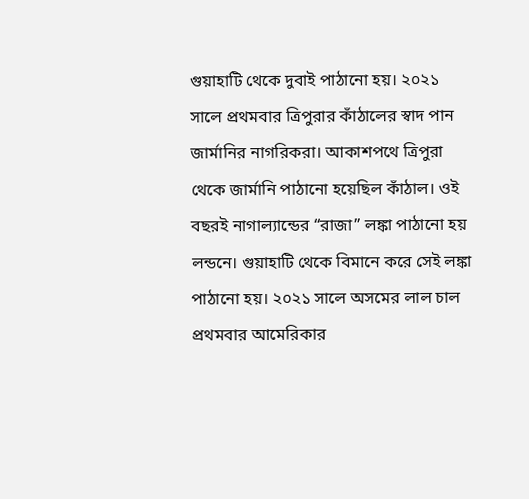গুয়াহাটি থেকে দুবাই পাঠানো হয়। ২০২১ সালে প্রথমবার ত্রিপুরার কাঁঠালের স্বাদ পান জার্মানির নাগরিকরা। আকাশপথে ত্রিপুরা থেকে জার্মানি পাঠানো হয়েছিল কাঁঠাল। ওই বছরই নাগাল্যান্ডের “রাজা” লঙ্কা পাঠানো হয় লন্ডনে। গুয়াহাটি থেকে বিমানে করে সেই লঙ্কা পাঠানো হয়। ২০২১ সালে অসমের লাল চাল প্রথমবার আমেরিকার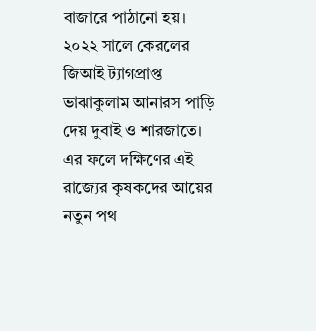বাজারে পাঠানো হয়।
২০২২ সালে কেরলের জিআই ট্যাগপ্রাপ্ত ভাঝাকুলাম আনারস পাড়ি দেয় দুবাই ও শারজাতে। এর ফলে দক্ষিণের এই রাজ্যের কৃষকদের আয়ের নতুন পথ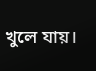খুলে যায়।